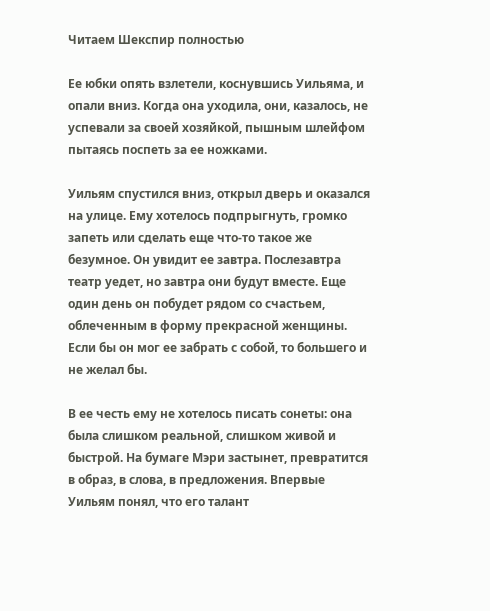Читаем Шекспир полностью

Ее юбки опять взлетели, коснувшись Уильяма, и опали вниз. Когда она уходила, они, казалось, не успевали за своей хозяйкой, пышным шлейфом пытаясь поспеть за ее ножками.

Уильям спустился вниз, открыл дверь и оказался на улице. Ему хотелось подпрыгнуть, громко запеть или сделать еще что-то такое же безумное. Он увидит ее завтра. Послезавтра театр уедет, но завтра они будут вместе. Еще один день он побудет рядом со счастьем, облеченным в форму прекрасной женщины. Если бы он мог ее забрать с собой, то большего и не желал бы.

В ее честь ему не хотелось писать сонеты: она была слишком реальной, слишком живой и быстрой. На бумаге Мэри застынет, превратится в образ, в слова, в предложения. Впервые Уильям понял, что его талант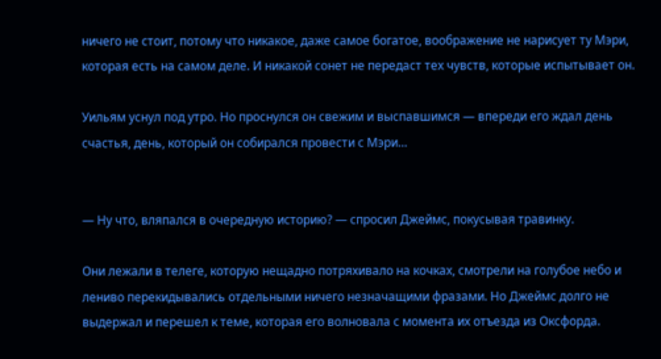ничего не стоит, потому что никакое, даже самое богатое, воображение не нарисует ту Мэри, которая есть на самом деле. И никакой сонет не передаст тех чувств, которые испытывает он.

Уильям уснул под утро. Но проснулся он свежим и выспавшимся — впереди его ждал день счастья, день, который он собирался провести с Мэри…


— Ну что, вляпался в очередную историю? — спросил Джеймс, покусывая травинку.

Они лежали в телеге, которую нещадно потряхивало на кочках, смотрели на голубое небо и лениво перекидывались отдельными ничего незначащими фразами. Но Джеймс долго не выдержал и перешел к теме, которая его волновала с момента их отъезда из Оксфорда.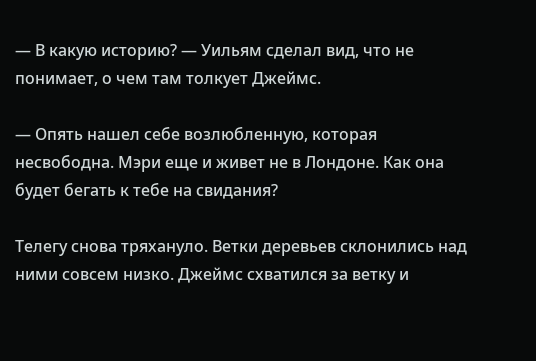— В какую историю? — Уильям сделал вид, что не понимает, о чем там толкует Джеймс.

— Опять нашел себе возлюбленную, которая несвободна. Мэри еще и живет не в Лондоне. Как она будет бегать к тебе на свидания?

Телегу снова тряхануло. Ветки деревьев склонились над ними совсем низко. Джеймс схватился за ветку и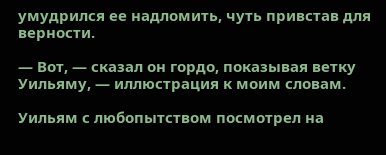умудрился ее надломить, чуть привстав для верности.

— Вот, — сказал он гордо, показывая ветку Уильяму, — иллюстрация к моим словам.

Уильям с любопытством посмотрел на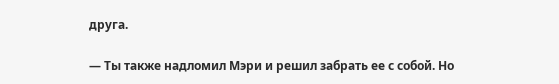друга.

— Ты также надломил Мэри и решил забрать ее с собой. Но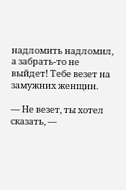надломить надломил, а забрать-то не выйдет! Тебе везет на замужних женщин.

— Не везет, ты хотел сказать, —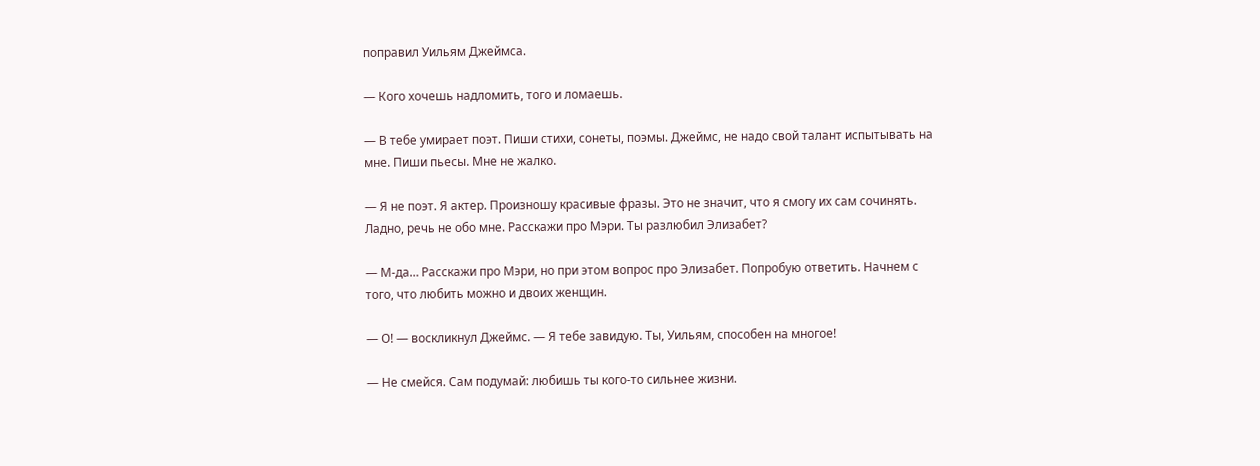поправил Уильям Джеймса.

— Кого хочешь надломить, того и ломаешь.

— В тебе умирает поэт. Пиши стихи, сонеты, поэмы. Джеймс, не надо свой талант испытывать на мне. Пиши пьесы. Мне не жалко.

— Я не поэт. Я актер. Произношу красивые фразы. Это не значит, что я смогу их сам сочинять. Ладно, речь не обо мне. Расскажи про Мэри. Ты разлюбил Элизабет?

— М-да… Расскажи про Мэри, но при этом вопрос про Элизабет. Попробую ответить. Начнем с того, что любить можно и двоих женщин.

— О! — воскликнул Джеймс. — Я тебе завидую. Ты, Уильям, способен на многое!

— Не смейся. Сам подумай: любишь ты кого-то сильнее жизни.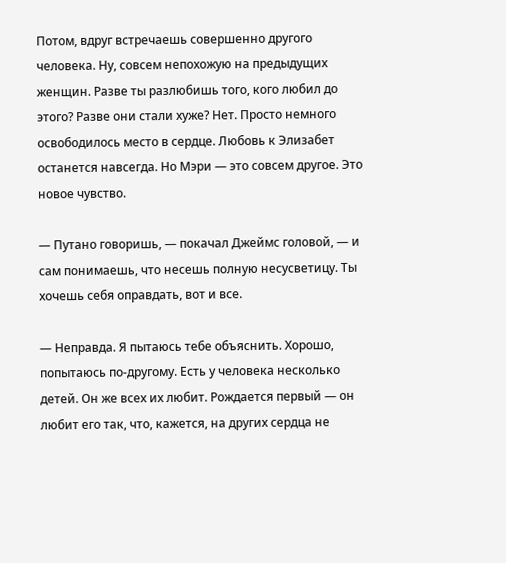Потом, вдруг встречаешь совершенно другого человека. Ну, совсем непохожую на предыдущих женщин. Разве ты разлюбишь того, кого любил до этого? Разве они стали хуже? Нет. Просто немного освободилось место в сердце. Любовь к Элизабет останется навсегда. Но Мэри — это совсем другое. Это новое чувство.

— Путано говоришь, — покачал Джеймс головой, — и сам понимаешь, что несешь полную несусветицу. Ты хочешь себя оправдать, вот и все.

— Неправда. Я пытаюсь тебе объяснить. Хорошо, попытаюсь по-другому. Есть у человека несколько детей. Он же всех их любит. Рождается первый — он любит его так, что, кажется, на других сердца не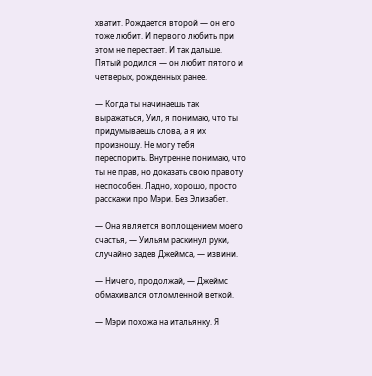хватит. Рождается второй — он его тоже любит. И первого любить при этом не перестает. И так дальше. Пятый родился — он любит пятого и четверых, рожденных ранее.

— Когда ты начинаешь так выражаться, Уил, я понимаю, что ты придумываешь слова, а я их произношу. Не могу тебя переспорить. Внутренне понимаю, что ты не прав, но доказать свою правоту неспособен. Ладно, хорошо, просто расскажи про Мэри. Без Элизабет.

— Она является воплощением моего счастья, — Уильям раскинул руки, случайно задев Джеймса, — извини.

— Ничего, продолжай, — Джеймс обмахивался отломленной веткой.

— Мэри похожа на итальянку. Я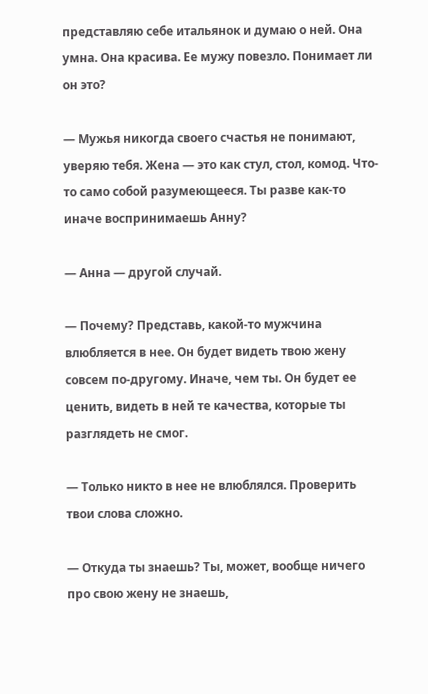представляю себе итальянок и думаю о ней. Она умна. Она красива. Ее мужу повезло. Понимает ли он это?

— Мужья никогда своего счастья не понимают, уверяю тебя. Жена — это как стул, стол, комод. Что-то само собой разумеющееся. Ты разве как-то иначе воспринимаешь Анну?

— Анна — другой случай.

— Почему? Представь, какой-то мужчина влюбляется в нее. Он будет видеть твою жену совсем по-другому. Иначе, чем ты. Он будет ее ценить, видеть в ней те качества, которые ты разглядеть не смог.

— Только никто в нее не влюблялся. Проверить твои слова сложно.

— Откуда ты знаешь? Ты, может, вообще ничего про свою жену не знаешь,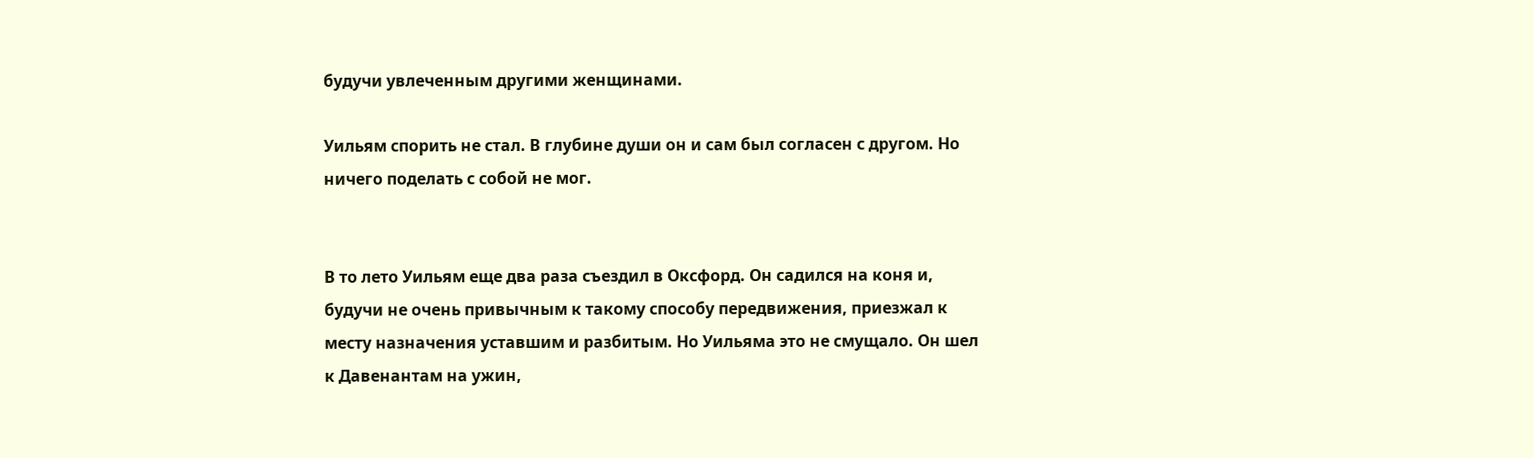будучи увлеченным другими женщинами.

Уильям спорить не стал. В глубине души он и сам был согласен с другом. Но ничего поделать с собой не мог.


В то лето Уильям еще два раза съездил в Оксфорд. Он садился на коня и, будучи не очень привычным к такому способу передвижения, приезжал к месту назначения уставшим и разбитым. Но Уильяма это не смущало. Он шел к Давенантам на ужин,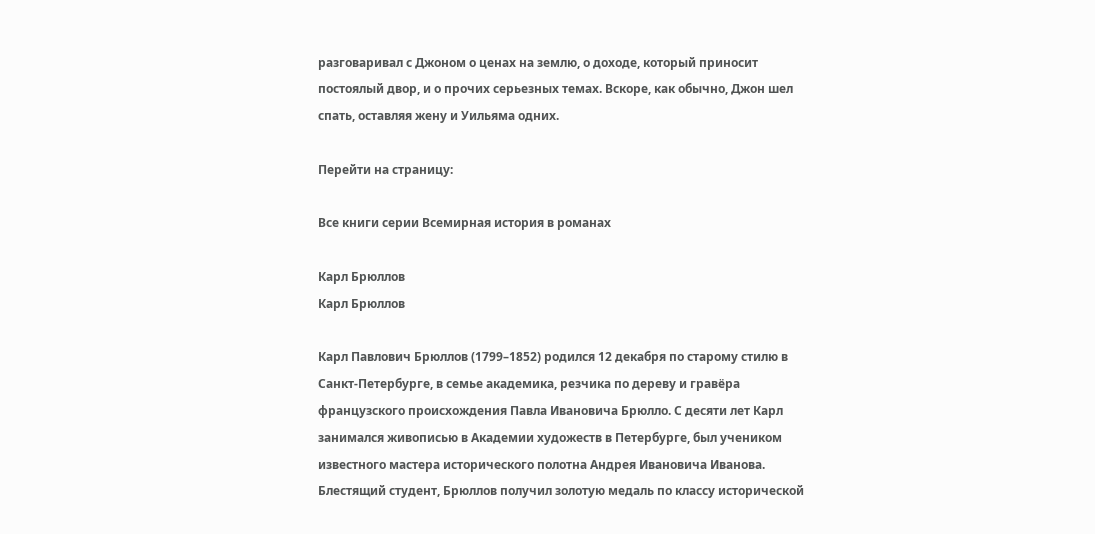разговаривал с Джоном о ценах на землю, о доходе, который приносит постоялый двор, и о прочих серьезных темах. Вскоре, как обычно, Джон шел спать, оставляя жену и Уильяма одних.

Перейти на страницу:

Все книги серии Всемирная история в романах

Карл Брюллов
Карл Брюллов

Карл Павлович Брюллов (1799–1852) родился 12 декабря по старому стилю в Санкт-Петербурге, в семье академика, резчика по дереву и гравёра французского происхождения Павла Ивановича Брюлло. С десяти лет Карл занимался живописью в Академии художеств в Петербурге, был учеником известного мастера исторического полотна Андрея Ивановича Иванова. Блестящий студент, Брюллов получил золотую медаль по классу исторической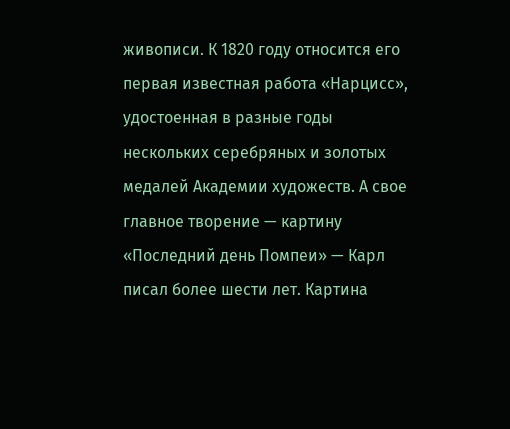живописи. К 1820 году относится его первая известная работа «Нарцисс», удостоенная в разные годы нескольких серебряных и золотых медалей Академии художеств. А свое главное творение — картину «Последний день Помпеи» — Карл писал более шести лет. Картина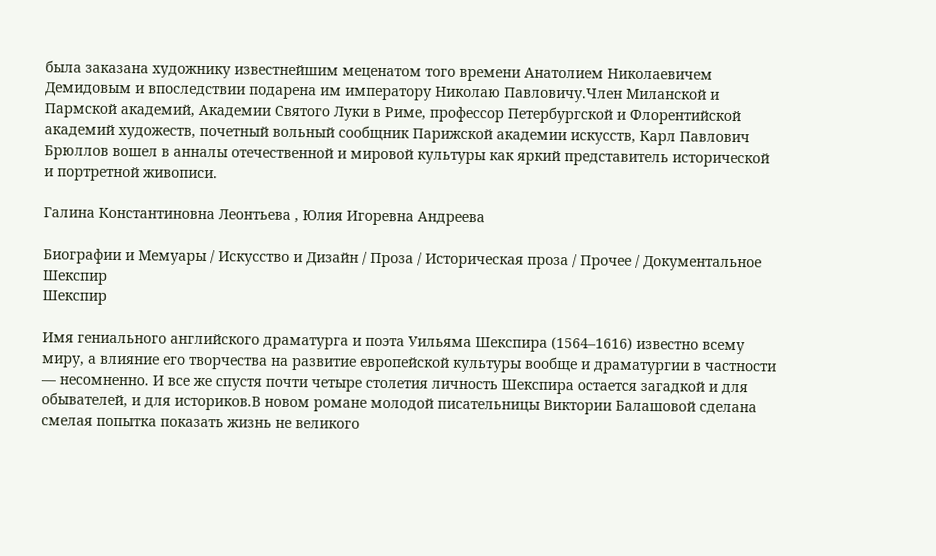была заказана художнику известнейшим меценатом того времени Анатолием Николаевичем Демидовым и впоследствии подарена им императору Николаю Павловичу.Член Миланской и Пармской академий, Академии Святого Луки в Риме, профессор Петербургской и Флорентийской академий художеств, почетный вольный сообщник Парижской академии искусств, Карл Павлович Брюллов вошел в анналы отечественной и мировой культуры как яркий представитель исторической и портретной живописи.

Галина Константиновна Леонтьева , Юлия Игоревна Андреева

Биографии и Мемуары / Искусство и Дизайн / Проза / Историческая проза / Прочее / Документальное
Шекспир
Шекспир

Имя гениального английского драматурга и поэта Уильяма Шекспира (1564–1616) известно всему миру, а влияние его творчества на развитие европейской культуры вообще и драматургии в частности — несомненно. И все же спустя почти четыре столетия личность Шекспира остается загадкой и для обывателей, и для историков.В новом романе молодой писательницы Виктории Балашовой сделана смелая попытка показать жизнь не великого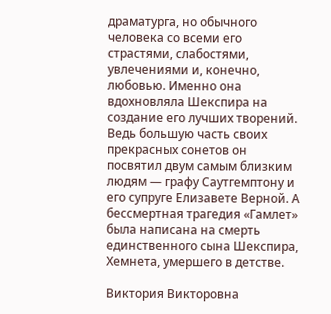драматурга, но обычного человека со всеми его страстями, слабостями, увлечениями и, конечно, любовью. Именно она вдохновляла Шекспира на создание его лучших творений. Ведь большую часть своих прекрасных сонетов он посвятил двум самым близким людям — графу Саутгемптону и его супруге Елизавете Верной. А бессмертная трагедия «Гамлет» была написана на смерть единственного сына Шекспира, Хемнета, умершего в детстве.

Виктория Викторовна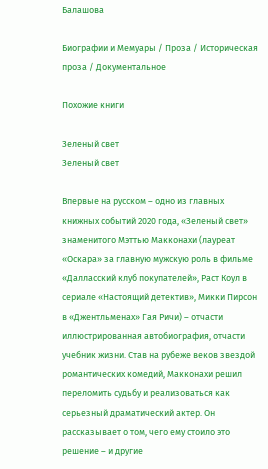Балашова

Биографии и Мемуары / Проза / Историческая проза / Документальное

Похожие книги

Зеленый свет
Зеленый свет

Впервые на русском – одно из главных книжных событий 2020 года, «Зеленый свет» знаменитого Мэттью Макконахи (лауреат «Оскара» за главную мужскую роль в фильме «Далласский клуб покупателей», Раст Коул в сериале «Настоящий детектив», Микки Пирсон в «Джентльменах» Гая Ричи) – отчасти иллюстрированная автобиография, отчасти учебник жизни. Став на рубеже веков звездой романтических комедий, Макконахи решил переломить судьбу и реализоваться как серьезный драматический актер. Он рассказывает о том, чего ему стоило это решение – и другие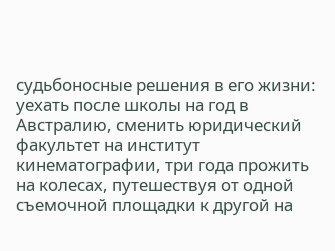судьбоносные решения в его жизни: уехать после школы на год в Австралию, сменить юридический факультет на институт кинематографии, три года прожить на колесах, путешествуя от одной съемочной площадки к другой на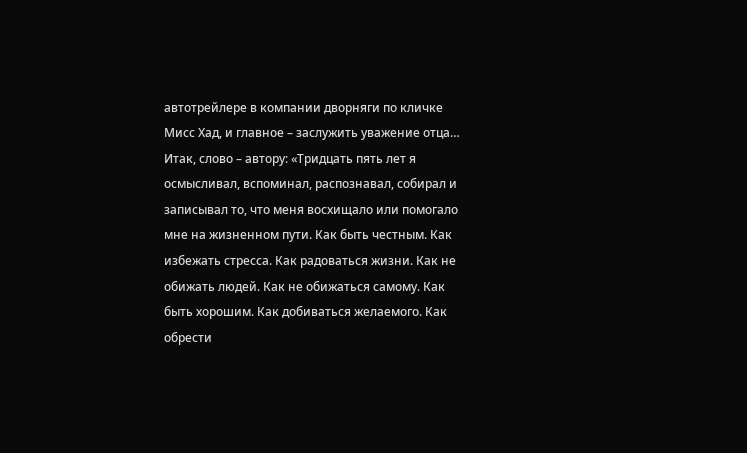автотрейлере в компании дворняги по кличке Мисс Хад, и главное – заслужить уважение отца… Итак, слово – автору: «Тридцать пять лет я осмысливал, вспоминал, распознавал, собирал и записывал то, что меня восхищало или помогало мне на жизненном пути. Как быть честным. Как избежать стресса. Как радоваться жизни. Как не обижать людей. Как не обижаться самому. Как быть хорошим. Как добиваться желаемого. Как обрести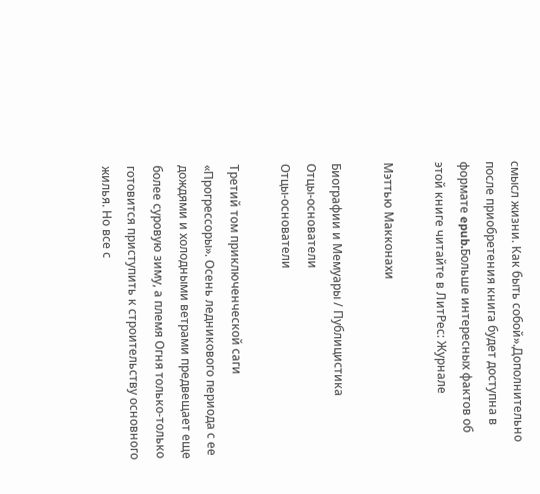смысл жизни. Как быть собой».Дополнительно после приобретения книга будет доступна в формате epub.Больше интересных фактов об этой книге читайте в ЛитРес: Журнале

Мэттью Макконахи

Биографии и Мемуары / Публицистика
Отцы-основатели
Отцы-основатели

Третий том приключенческой саги «Прогрессоры». Осень ледникового периода с ее дождями и холодными ветрами предвещает еще более суровую зиму, а племя Огня только-только готовится приступить к строительству основного жилья. Но все с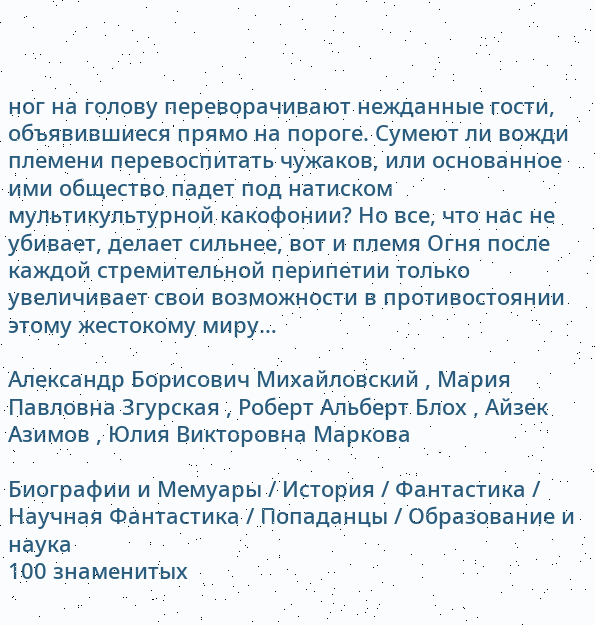ног на голову переворачивают нежданные гости, объявившиеся прямо на пороге. Сумеют ли вожди племени перевоспитать чужаков, или основанное ими общество падет под натиском мультикультурной какофонии? Но все, что нас не убивает, делает сильнее, вот и племя Огня после каждой стремительной перипетии только увеличивает свои возможности в противостоянии этому жестокому миру…

Александр Борисович Михайловский , Мария Павловна Згурская , Роберт Альберт Блох , Айзек Азимов , Юлия Викторовна Маркова

Биографии и Мемуары / История / Фантастика / Научная Фантастика / Попаданцы / Образование и наука
100 знаменитых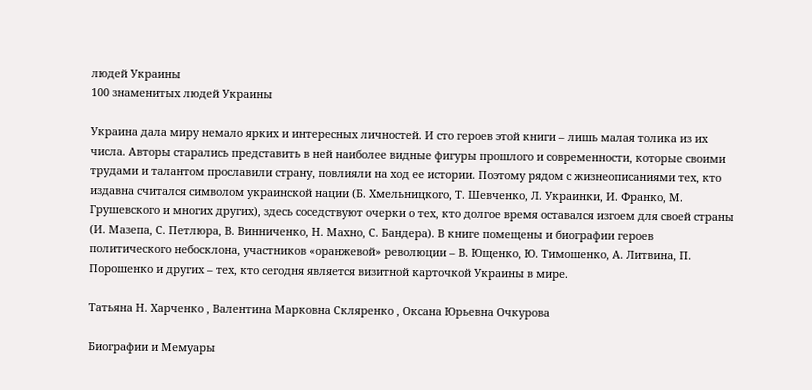людей Украины
100 знаменитых людей Украины

Украина дала миру немало ярких и интересных личностей. И сто героев этой книги – лишь малая толика из их числа. Авторы старались представить в ней наиболее видные фигуры прошлого и современности, которые своими трудами и талантом прославили страну, повлияли на ход ее истории. Поэтому рядом с жизнеописаниями тех, кто издавна считался символом украинской нации (Б. Хмельницкого, Т. Шевченко, Л. Украинки, И. Франко, М. Грушевского и многих других), здесь соседствуют очерки о тех, кто долгое время оставался изгоем для своей страны (И. Мазепа, С. Петлюра, В. Винниченко, Н. Махно, С. Бандера). В книге помещены и биографии героев политического небосклона, участников «оранжевой» революции – В. Ющенко, Ю. Тимошенко, А. Литвина, П. Порошенко и других – тех, кто сегодня является визитной карточкой Украины в мире.

Татьяна Н. Харченко , Валентина Марковна Скляренко , Оксана Юрьевна Очкурова

Биографии и Мемуары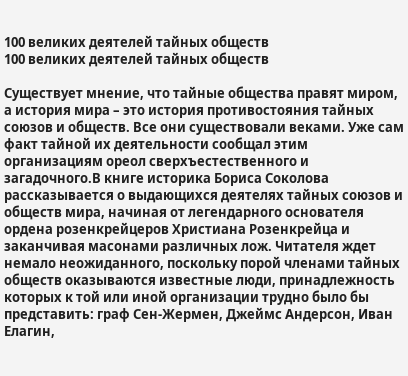100 великих деятелей тайных обществ
100 великих деятелей тайных обществ

Существует мнение, что тайные общества правят миром, а история мира – это история противостояния тайных союзов и обществ. Все они существовали веками. Уже сам факт тайной их деятельности сообщал этим организациям ореол сверхъестественного и загадочного.В книге историка Бориса Соколова рассказывается о выдающихся деятелях тайных союзов и обществ мира, начиная от легендарного основателя ордена розенкрейцеров Христиана Розенкрейца и заканчивая масонами различных лож. Читателя ждет немало неожиданного, поскольку порой членами тайных обществ оказываются известные люди, принадлежность которых к той или иной организации трудно было бы представить: граф Сен-Жермен, Джеймс Андерсон, Иван Елагин,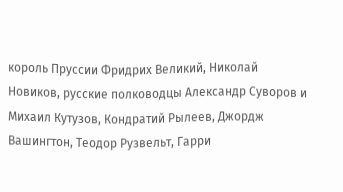король Пруссии Фридрих Великий, Николай Новиков, русские полководцы Александр Суворов и Михаил Кутузов, Кондратий Рылеев, Джордж Вашингтон, Теодор Рузвельт, Гарри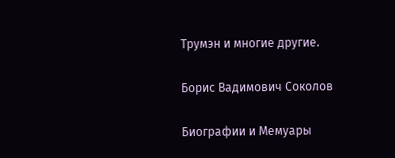Трумэн и многие другие.

Борис Вадимович Соколов

Биографии и Мемуары